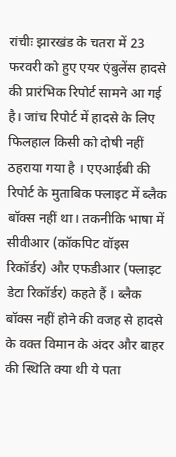रांचीः झारखंड के चतरा में 23 फरवरी को हुए एयर एंबुलेंस हादसे की प्रारंभिक रिपोर्ट सामने आ गई है। जांच रिपोर्ट में हादसे के लिए फिलहाल किसी को दोषी नहीं ठहराया गया है । एएआईबी की रिपोर्ट के मुताबिक फ्लाइट में ब्लैक बॉक्स नहीं था। तकनीकि भाषा में सीवीआर (कॉकपिट वॉइस रिकॉर्डर) और एफडीआर (फ्लाइट डेटा रिकॉर्डर) कहते हैं । ब्लैक बॉक्स नहीं होने की वजह से हादसे के वक्त विमान के अंदर और बाहर की स्थिति क्या थी ये पता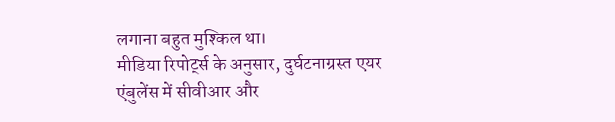लगाना बहुत मुश्किल था।
मीडिया रिपोर्ट्स के अनुसार, दुर्घटनाग्रस्त एयर एंबुलेंस में सीवीआर और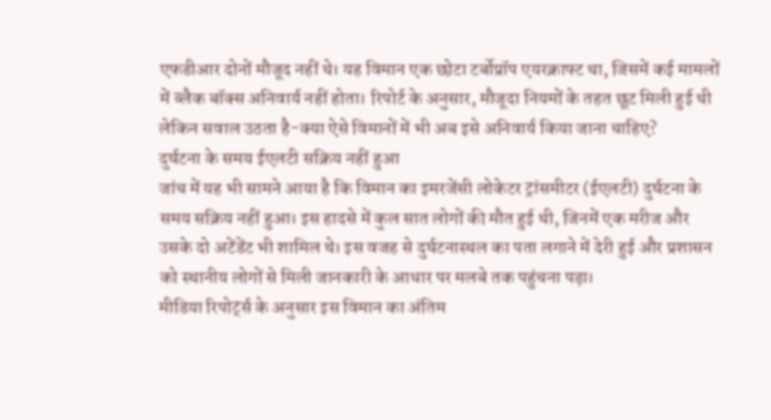एफडीआर दोनों मौजूद नहीं थे। यह विमान एक छोटा टर्बोप्रॉप एयरक्राफ्ट था, जिसमें कई मामलों में ब्लैक बॉक्स अनिवार्य नहीं होता। रिपोर्ट के अनुसार, मौजूदा नियमों के तहत छूट मिली हुई थी लेकिन सवाल उठता है-क्या ऐसे विमानों में भी अब इसे अनिवार्य किया जाना चाहिए?
दुर्घटना के समय ईएलटी सक्रिय नहीं हुआ
जांच में यह भी सामने आया है कि विमान का इमरजेंसी लोकेटर ट्रांसमीटर (ईएलटी) दुर्घटना के समय सक्रिय नहीं हुआ। इस हादसे में कुल सात लोगों की मौत हुई थी, जिनमें एक मरीज और उसके दो अटेंडेंट भी शामिल थे। इस वजह से दुर्घटनास्थल का पता लगाने में देरी हुई और प्रशासन को स्थानीय लोगों से मिली जानकारी के आधार पर मलबे तक पहुंचना पड़ा।
मीडिया रिपोर्ट्स के अनुसार इस विमान का अंतिम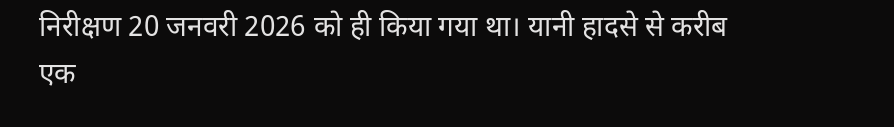निरीक्षण 20 जनवरी 2026 को ही किया गया था। यानी हादसे से करीब एक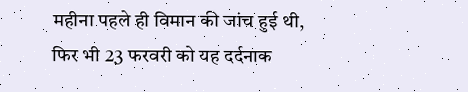महीना पहले ही विमान की जांच हुई थी, फिर भी 23 फरवरी को यह दर्दनाक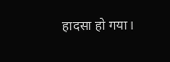हादसा हो गया।